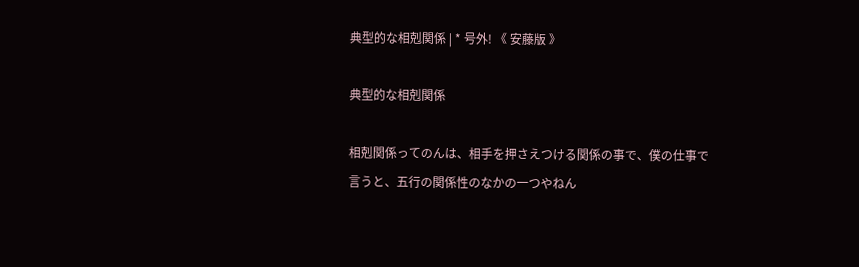典型的な相剋関係 | * 号外! 《 安藤版 》

典型的な相剋関係

相剋関係ってのんは、相手を押さえつける関係の事で、僕の仕事で言うと、五行の関係性のなかの一つやねん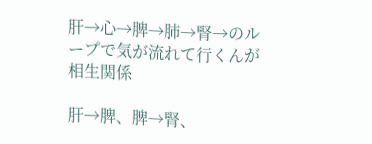肝→心→脾→肺→腎→のループで気が流れて行くんが相生関係

肝→脾、脾→腎、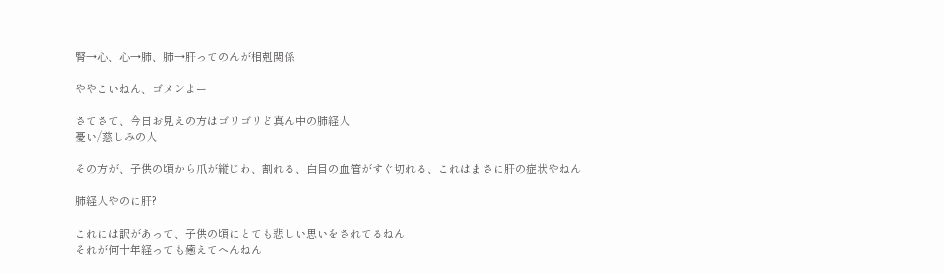腎→心、心→肺、肺→肝ってのんが相剋関係

ややこいねん、ゴメンよー

さてさて、今日お見えの方はゴリゴリど真ん中の肺経人
憂い/慈しみの人

その方が、子供の頃から爪が縦じわ、割れる、白目の血管がすぐ切れる、これはまさに肝の症状やねん

肺経人やのに肝?

これには訳があって、子供の頃にとても悲しい思いをされてるねん
それが何十年経っても癒えてへんねん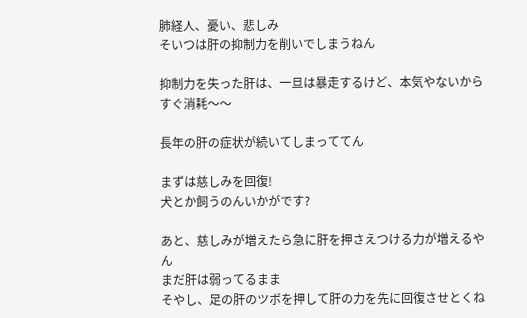肺経人、憂い、悲しみ
そいつは肝の抑制力を削いでしまうねん

抑制力を失った肝は、一旦は暴走するけど、本気やないからすぐ消耗〜〜

長年の肝の症状が続いてしまっててん

まずは慈しみを回復!
犬とか飼うのんいかがです?

あと、慈しみが増えたら急に肝を押さえつける力が増えるやん
まだ肝は弱ってるまま
そやし、足の肝のツボを押して肝の力を先に回復させとくね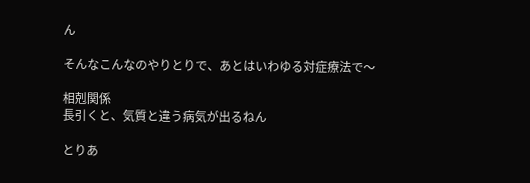ん

そんなこんなのやりとりで、あとはいわゆる対症療法で〜

相剋関係
長引くと、気質と違う病気が出るねん

とりあ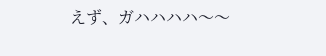えず、ガハハハハ〜〜